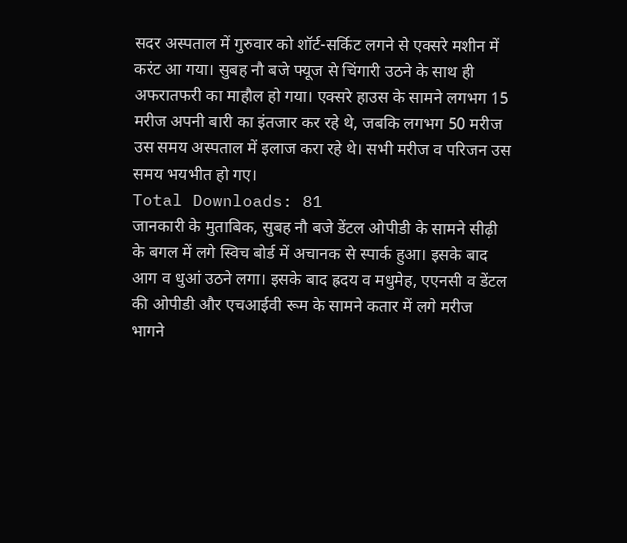सदर अस्पताल में गुरुवार को शॉर्ट-सर्किट लगने से एक्सरे मशीन में करंट आ गया। सुबह नौ बजे फ्यूज से चिंगारी उठने के साथ ही अफरातफरी का माहौल हो गया। एक्सरे हाउस के सामने लगभग 15 मरीज अपनी बारी का इंतजार कर रहे थे, जबकि लगभग 50 मरीज उस समय अस्पताल में इलाज करा रहे थे। सभी मरीज व परिजन उस समय भयभीत हो गए।
Total Downloads: 81
जानकारी के मुताबिक, सुबह नौ बजे डेंटल ओपीडी के सामने सीढ़ी के बगल में लगे स्विच बोर्ड में अचानक से स्पार्क हुआ। इसके बाद आग व धुआं उठने लगा। इसके बाद ह्रदय व मधुमेह, एएनसी व डेंटल की ओपीडी और एचआईवी रूम के सामने कतार में लगे मरीज भागने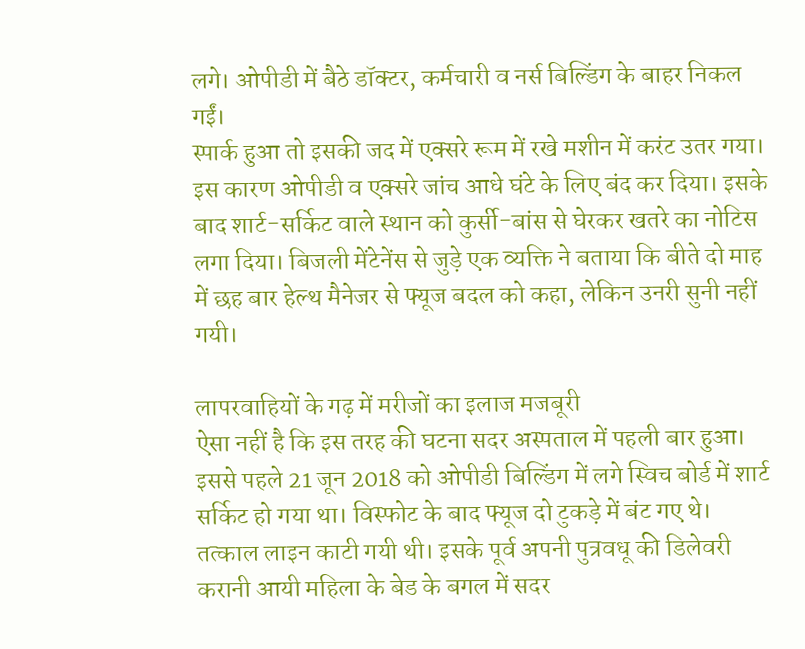लगे। ओपीडी में बैठे डॉक्टर, कर्मचारी व नर्स बिल्डिंग के बाहर निकल गईं।
स्पार्क हुआ तो इसकी जद में एक्सरे रूम में रखे मशीन में करंट उतर गया। इस कारण ओपीडी व एक्सरे जांच आधे घंटे के लिए बंद कर दिया। इसके बाद शार्ट-सर्किट वाले स्थान को कुर्सी-बांस से घेरकर खतरे का नोटिस लगा दिया। बिजली मेंटेनेंस से जुड़े एक व्यक्ति ने बताया कि बीते दो माह में छह बार हेल्थ मैनेजर से फ्यूज बदल को कहा, लेकिन उनरी सुनी नहीं गयी।

लापरवाहियों के गढ़ में मरीजों का इलाज मजबूरी
ऐसा नहीं है कि इस तरह की घटना सदर अस्पताल में पहली बार हुआ। इससे पहले 21 जून 2018 को ओपीडी बिल्डिंग में लगे स्विच बोर्ड में शार्ट सर्किट हो गया था। विस्फोट के बाद फ्यूज दो टुकड़े में बंट गए थे। तत्काल लाइन काटी गयी थी। इसके पूर्व अपनी पुत्रवधू की डिलेवरी करानी आयी महिला के बेड के बगल में सदर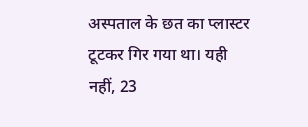अस्पताल के छत का प्लास्टर टूटकर गिर गया था। यही नहीं, 23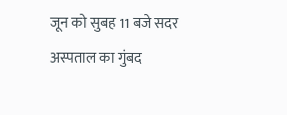जून को सुबह 11 बजे सदर अस्पताल का गुंबद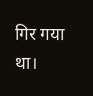गिर गया था।